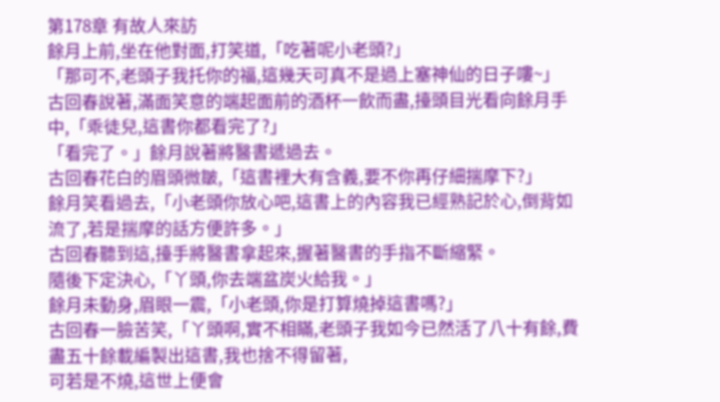第178章 有故人來訪
餘月上前,坐在他對面,打笑道,「吃著呢小老頭?」
「那可不,老頭子我托你的福,這幾天可真不是過上塞神仙的日子嘍~」
古回春說著,滿面笑意的端起面前的酒杯一飲而盡,擡頭目光看向餘月手中,「乖徒兒,這書你都看完了?」
「看完了。」餘月說著將醫書遞過去。
古回春花白的眉頭微皺,「這書裡大有含義,要不你再仔細揣摩下?」
餘月笑看過去,「小老頭你放心吧,這書上的內容我已經熟記於心,倒背如流了,若是揣摩的話方便許多。」
古回春聽到這,擡手將醫書拿起來,握著醫書的手指不斷縮緊。
隨後下定決心,「丫頭,你去端盆炭火給我。」
餘月未動身,眉眼一震,「小老頭,你是打算燒掉這書嗎?」
古回春一臉苦笑,「丫頭啊,實不相瞞,老頭子我如今已然活了八十有餘,費盡五十餘載編製出這書,我也捨不得留著,
可若是不燒,這世上便會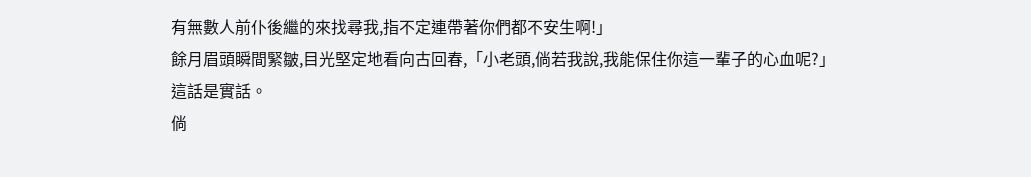有無數人前仆後繼的來找尋我,指不定連帶著你們都不安生啊!」
餘月眉頭瞬間緊皺,目光堅定地看向古回春,「小老頭,倘若我說,我能保住你這一輩子的心血呢?」
這話是實話。
倘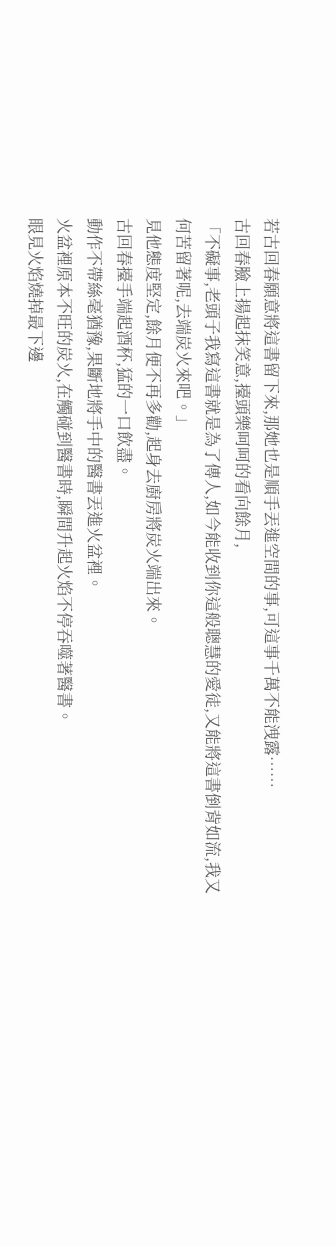若古回春願意將這書留下來,那她也是順手丟進空間的事,可這事千萬不能洩露……
古回春臉上揚起抹笑意,擡頭樂呵呵的看向餘月,
「不礙事,老頭子我寫這書就是為了傳人,如今能收到你這般聰慧的愛徒,又能將這書倒背如流,我又何苦留著呢,去端炭火來吧。」
見他態度堅定,餘月便不再多勸,起身去廚房將炭火端出來。
古回春擡手端起酒杯,猛的一口飲盡。
動作不帶絲毫猶豫,果斷地將手中的醫書丟進火盆裡。
火盆裡原本不旺的炭火,在觸碰到醫書時,瞬間升起火焰不停吞噬著醫書。
眼見火焰燒掉最下邊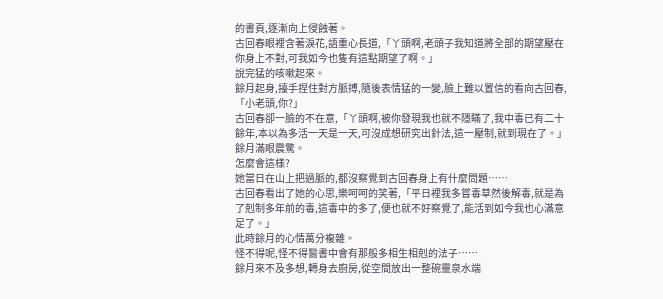的書頁,逐漸向上侵蝕著。
古回春眼裡含著淚花,語重心長道,「丫頭啊,老頭子我知道將全部的期望壓在你身上不對,可我如今也隻有這點期望了啊。」
說完猛的咳嗽起來。
餘月起身,擡手捏住對方脈搏,隨後表情猛的一變,臉上難以置信的看向古回春,「小老頭,你?」
古回春卻一臉的不在意,「丫頭啊,被你發現我也就不隱瞞了,我中毒已有二十餘年,本以為多活一天是一天,可沒成想研究出針法,這一壓制,就到現在了。」
餘月滿眼震驚。
怎麼會這樣?
她當日在山上把過脈的,都沒察覺到古回春身上有什麼問題……
古回春看出了她的心思,樂呵呵的笑著,「平日裡我多嘗毒草然後解毒,就是為了剋制多年前的毒,這毒中的多了,便也就不好察覺了,能活到如今我也心滿意足了。」
此時餘月的心情萬分複雜。
怪不得呢,怪不得醫書中會有那般多相生相剋的法子……
餘月來不及多想,轉身去廚房,從空間放出一整碗靈泉水端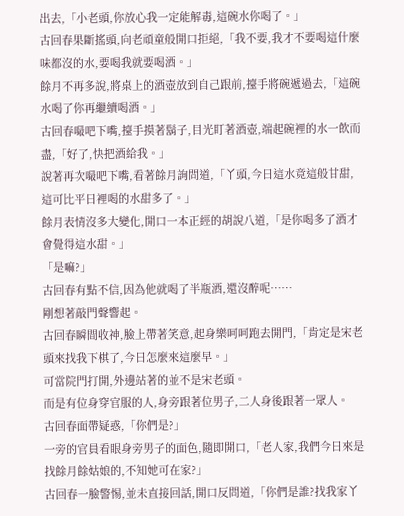出去,「小老頭,你放心我一定能解毒,這碗水你喝了。」
古回春果斷搖頭,向老頑童般開口拒絕,「我不要,我才不要喝這什麼味都沒的水,要喝我就要喝酒。」
餘月不再多說,將桌上的酒壺放到自己跟前,擡手將碗遞過去,「這碗水喝了你再繼續喝酒。」
古回春嘬吧下嘴,擡手摸著鬍子,目光盯著酒壺,端起碗裡的水一飲而盡,「好了,快把酒給我。」
說著再次嘬吧下嘴,看著餘月詢問道,「丫頭,今日這水竟這般甘甜,這可比平日裡喝的水甜多了。」
餘月表情沒多大變化,開口一本正經的胡說八道,「是你喝多了酒才會覺得這水甜。」
「是嘛?」
古回春有點不信,因為他就喝了半瓶酒,還沒醉呢……
剛想著敲門聲響起。
古回春瞬間收神,臉上帶著笑意,起身樂呵呵跑去開門,「肯定是宋老頭來找我下棋了,今日怎麼來這麼早。」
可當院門打開,外邊站著的並不是宋老頭。
而是有位身穿官服的人,身旁跟著位男子,二人身後跟著一眾人。
古回春面帶疑惑,「你們是?」
一旁的官員看眼身旁男子的面色,隨即開口,「老人家,我們今日來是找餘月餘姑娘的,不知她可在家?」
古回春一臉警惕,並未直接回話,開口反問道,「你們是誰?找我家丫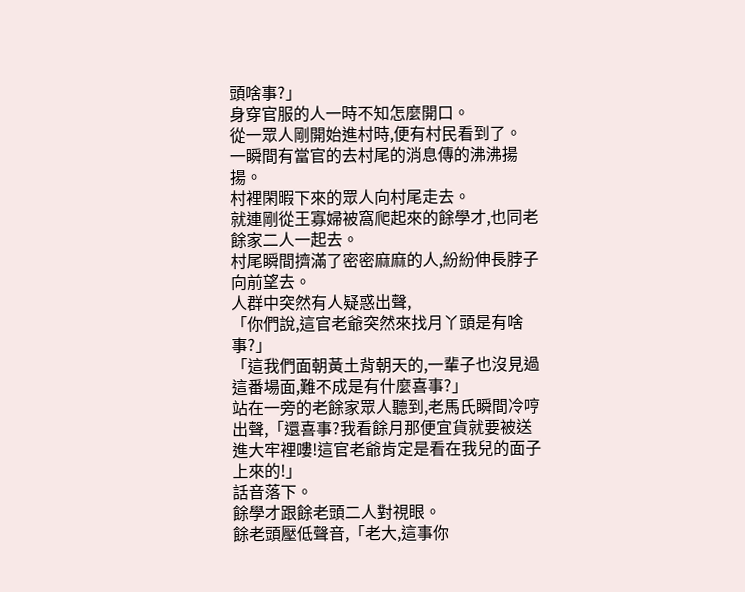頭啥事?」
身穿官服的人一時不知怎麼開口。
從一眾人剛開始進村時,便有村民看到了。
一瞬間有當官的去村尾的消息傳的沸沸揚揚。
村裡閑暇下來的眾人向村尾走去。
就連剛從王寡婦被窩爬起來的餘學才,也同老餘家二人一起去。
村尾瞬間擠滿了密密麻麻的人,紛紛伸長脖子向前望去。
人群中突然有人疑惑出聲,
「你們說,這官老爺突然來找月丫頭是有啥事?」
「這我們面朝黃土背朝天的,一輩子也沒見過這番場面,難不成是有什麼喜事?」
站在一旁的老餘家眾人聽到,老馬氏瞬間冷哼出聲,「還喜事?我看餘月那便宜貨就要被送進大牢裡嘍!這官老爺肯定是看在我兒的面子上來的!」
話音落下。
餘學才跟餘老頭二人對視眼。
餘老頭壓低聲音,「老大,這事你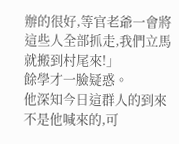辦的很好,等官老爺一會將這些人全部抓走,我們立馬就搬到村尾來!」
餘學才一臉疑惑。
他深知今日這群人的到來不是他喊來的,可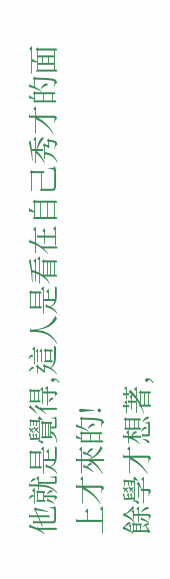他就是覺得,這人是看在自己秀才的面上才來的!
餘學才想著,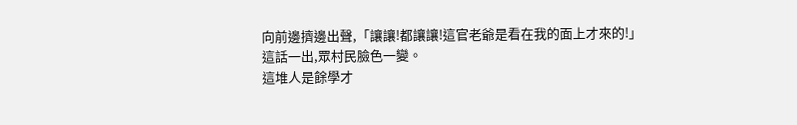向前邊擠邊出聲,「讓讓!都讓讓!這官老爺是看在我的面上才來的!」
這話一出,眾村民臉色一變。
這堆人是餘學才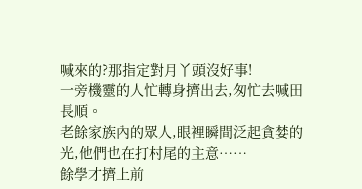喊來的?那指定對月丫頭沒好事!
一旁機靈的人忙轉身擠出去,匆忙去喊田長順。
老餘家族內的眾人,眼裡瞬間泛起貪婪的光,他們也在打村尾的主意……
餘學才擠上前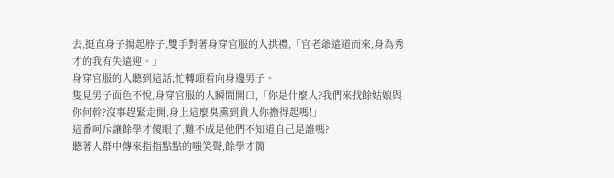去,挺直身子揚起脖子,雙手對著身穿官服的人拱禮,「官老爺遠道而來,身為秀才的我有失遠迎。」
身穿官服的人聽到這話,忙轉頭看向身邊男子。
隻見男子面色不悅,身穿官服的人瞬間開口,「你是什麼人?我們來找餘姑娘與你何幹?沒事趕緊走開,身上這麼臭熏到貴人你擔得起嗎!」
這番呵斥讓餘學才傻眼了,難不成是他們不知道自己是誰嗎?
聽著人群中傳來指指點點的嗤笑聲,餘學才簡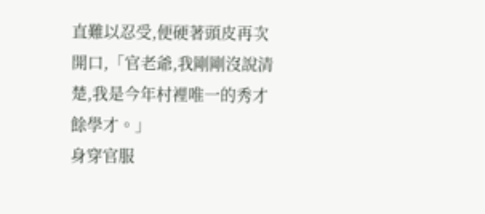直難以忍受,便硬著頭皮再次開口,「官老爺,我剛剛沒說清楚,我是今年村裡唯一的秀才餘學才。」
身穿官服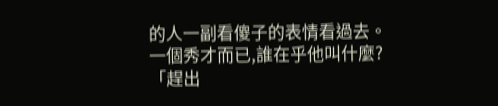的人一副看傻子的表情看過去。
一個秀才而已,誰在乎他叫什麼?
「趕出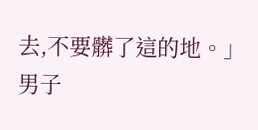去,不要髒了這的地。」
男子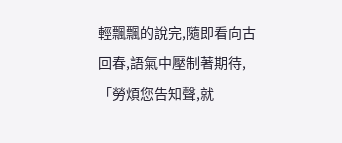輕飄飄的說完,隨即看向古回春,語氣中壓制著期待,「勞煩您告知聲,就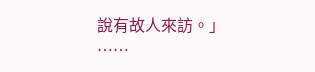說有故人來訪。」
……